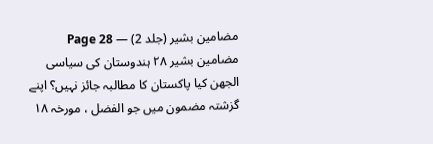مضامین بشیر (جلد 2) — Page 28
مضامین بشیر ۲۸ ہندوستان کی سیاسی الجھن کیا پاکستان کا مطالبہ جائز نہیں؟ اپنے گزشتہ مضمون میں جو الفضل ، مورخہ ۱۸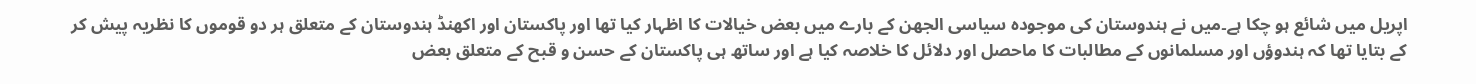اپریل میں شائع ہو چکا ہے۔میں نے ہندوستان کی موجودہ سیاسی الجھن کے بارے میں بعض خیالات کا اظہار کیا تھا اور پاکستان اور اکھنڈ ہندوستان کے متعلق ہر دو قوموں کا نظریہ پیش کر کے بتایا تھا کہ ہندوؤں اور مسلمانوں کے مطالبات کا ماحصل اور دلائل کا خلاصہ کیا ہے اور ساتھ ہی پاکستان کے حسن و قبح کے متعلق بعض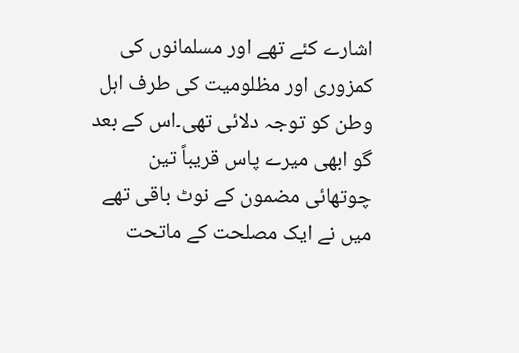اشارے کئے تھے اور مسلمانوں کی کمزوری اور مظلومیت کی طرف اہل وطن کو توجہ دلائی تھی۔اس کے بعد گو ابھی میرے پاس قریباً تین چوتھائی مضمون کے نوٹ باقی تھے میں نے ایک مصلحت کے ماتحت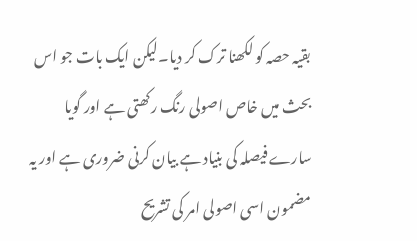بقیہ حصہ کو لکھنا ترک کر دیا۔لیکن ایک بات جو اس بحث میں خاص اصولی رنگ رکھتی ہے اور گویا سارے فیصلہ کی بنیاد ہے بیان کرنی ضروری ہے اور یہ مضمون اسی اصولی امر کی تشریح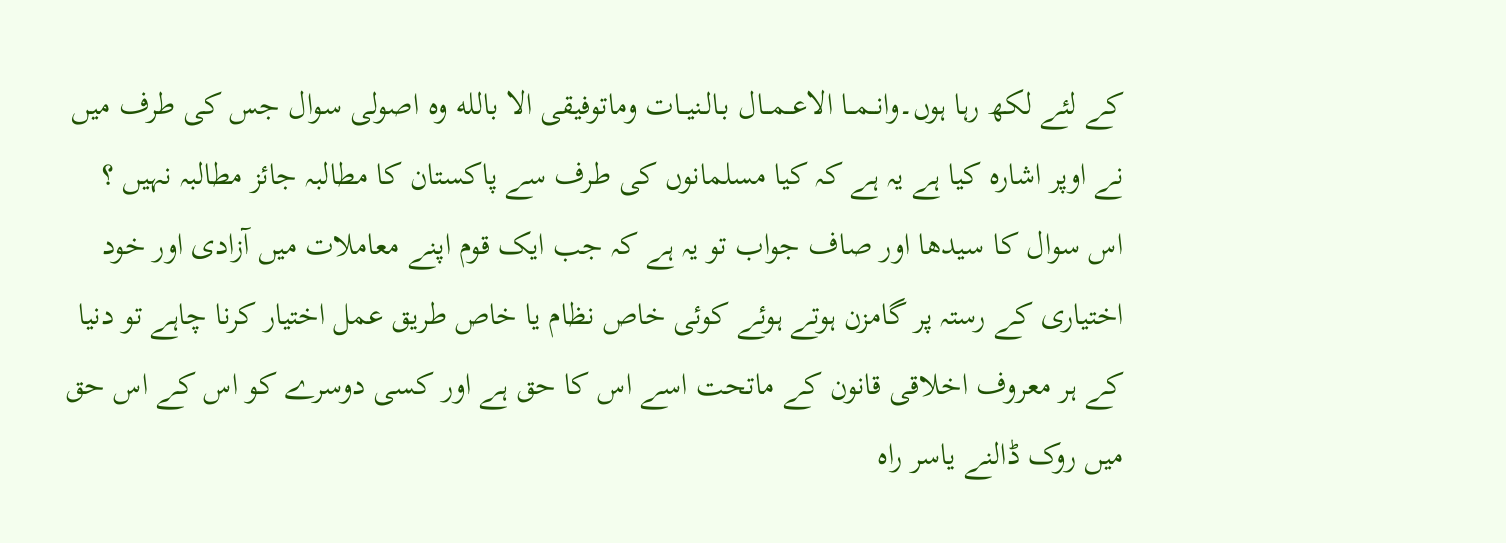کے لئے لکھ رہا ہوں۔وانــمــا الاعــمــال بـالـنيــات وماتوفيقى الا بالله وہ اصولی سوال جس کی طرف میں نے اوپر اشارہ کیا ہے یہ ہے کہ کیا مسلمانوں کی طرف سے پاکستان کا مطالبہ جائز مطالبہ نہیں ؟ اس سوال کا سیدھا اور صاف جواب تو یہ ہے کہ جب ایک قوم اپنے معاملات میں آزادی اور خود اختیاری کے رستہ پر گامزن ہوتے ہوئے کوئی خاص نظام یا خاص طریق عمل اختیار کرنا چاہے تو دنیا کے ہر معروف اخلاقی قانون کے ماتحت اسے اس کا حق ہے اور کسی دوسرے کو اس کے اس حق میں روک ڈالنے یاسر راہ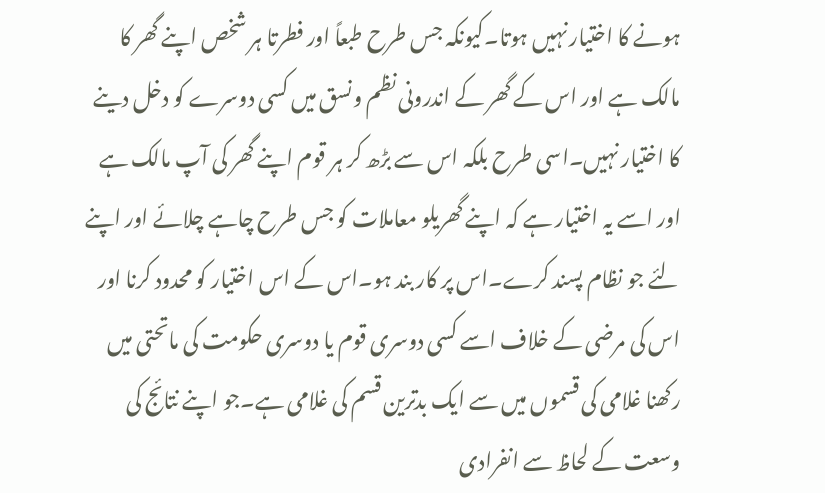ہونے کا اختیار نہیں ہوتا۔کیونکہ جس طرح طبعاً اور فطرتا ہر شخص اپنے گھر کا مالک ہے اور اس کے گھر کے اندرونی نظم ونسق میں کسی دوسرے کو دخل دینے کا اختیار نہیں۔اسی طرح بلکہ اس سے بڑھ کر ہر قوم اپنے گھر کی آپ مالک ہے اور اسے یہ اختیار ہے کہ اپنے گھریلو معاملات کو جس طرح چاہے چلائے اور اپنے لئے جو نظام پسند کرے۔اس پر کار بند ہو۔اس کے اس اختیار کو محدود کرنا اور اس کی مرضی کے خلاف اسے کسی دوسری قوم یا دوسری حکومت کی ماتحتی میں رکھنا غلامی کی قسموں میں سے ایک بدترین قسم کی غلامی ہے۔جو اپنے نتائج کی وسعت کے لحاظ سے انفرادی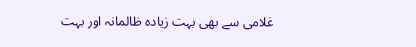غلامی سے بھی بہت زیادہ ظالمانہ اور بہت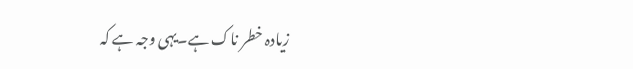زیادہ خطر ناک ہے۔یہی وجہ ہے کہ